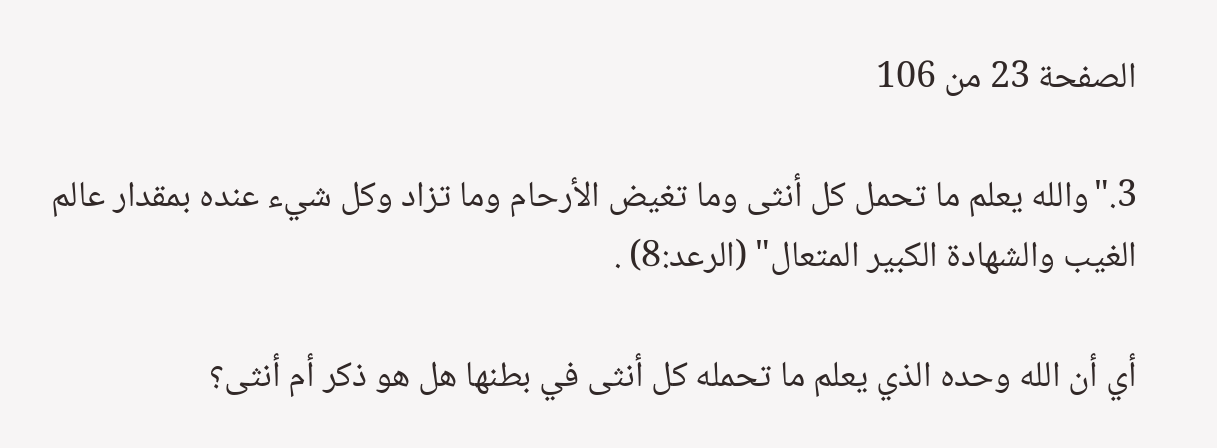الصفحة 23 من 106

3."والله يعلم ما تحمل كل أنثى وما تغيض الأرحام وما تزاد وكل شيء عنده بمقدار عالم الغيب والشهادة الكبير المتعال" (الرعد:8) .

أي أن الله وحده الذي يعلم ما تحمله كل أنثى في بطنها هل هو ذكر أم أنثى؟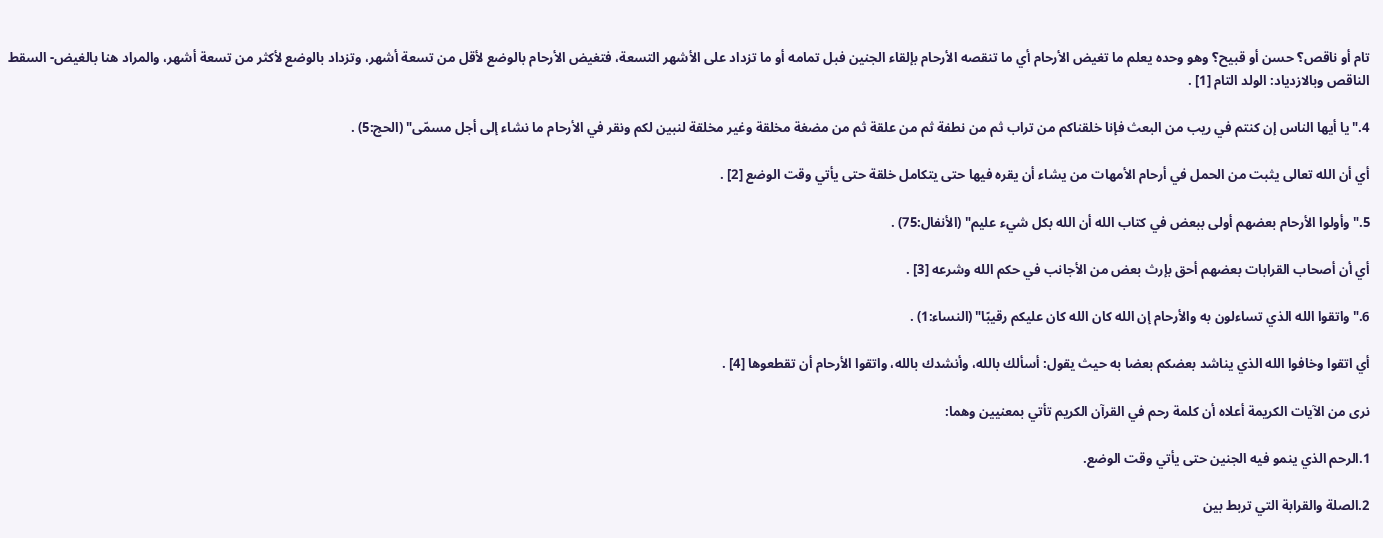تام أو ناقص؟ حسن أو قبيح؟ وهو وحده يعلم ما تغيض الأرحام أي ما تنقصه الأرحام بإلقاء الجنين فبل تمامه أو ما تزداد على الأشهر التسعة، فتغيض الأرحام بالوضع لأقل من تسعة أشهر، وتزداد بالوضع لأكثر من تسعة أشهر، والمراد هنا بالغيض- السقط الناقص وبالازدياد: الولد التام [1] .

4."يا أيها الناس إن كنتم في ريب من البعث فإنا خلقناكم من تراب ثم من نطفة ثم من علقة ثم من مضغة مخلقة وغير مخلقة لنبين لكم ونقر في الأرحام ما نشاء إلى أجل مسمّى" (الحج:5) .

أي أن الله تعالى يثبت من الحمل في أرحام الأمهات من يشاء أن يقره فيها حتى يتكامل خلقة حتى يأتي وقت الوضع [2] .

5."وأولوا الأرحام بعضهم أولى ببعض في كتاب الله أن الله بكل شيء عليم" (الأنفال:75) .

أي أن أصحاب القرابات بعضهم أحق بإرث بعض من الأجانب في حكم الله وشرعه [3] .

6."واتقوا الله الذي تساءلون به والأرحام إن الله كان الله كان عليكم رقيبًا" (النساء:1) .

أي اتقوا وخافوا الله الذي يناشد بعضكم بعضا به حيث يقول: أسألك بالله، وأنشدك بالله، واتقوا الأرحام أن تقطعوها [4] .

نرى من الآيات الكريمة أعلاه أن كلمة رحم في القرآن الكريم تأتي بمعنيين وهما:

1.الرحم الذي ينمو فيه الجنين حتى يأتي وقت الوضع.

2.الصلة والقرابة التي تربط بين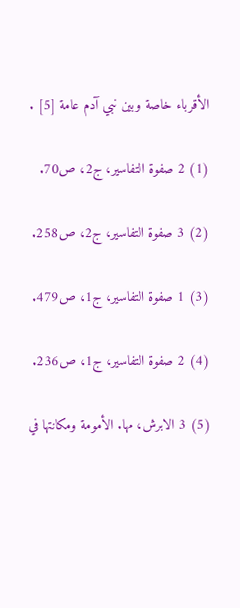الأقرباء خاصة وبين نبي آدم عامة [5] .

(1) 2 صفوة التفاسير، ج2، ص70.

(2) 3 صفوة التفاسير، ج2، ص258.

(3) 1 صفوة التفاسير، ج1، ص479.

(4) 2 صفوة التفاسير، ج1، ص236.

(5) 3 الابرش، مها. الأمومة ومكانتها في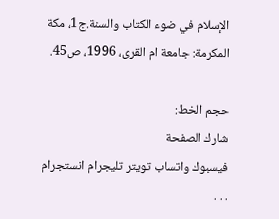الإسلام في ضوء الكتاب والسنة.ج1، مكة المكرمة: جامعة ام القرى، 1996، ص45.

حجم الخط:
شارك الصفحة
فيسبوك واتساب تويتر تليجرام انستجرام
. . .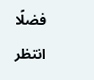فضلًا انتظر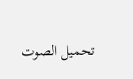تحميل الصوت